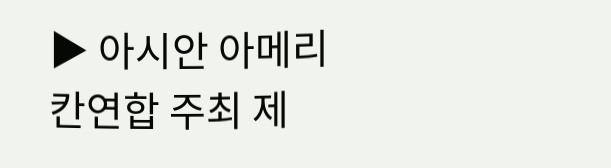▶ 아시안 아메리칸연합 주최 제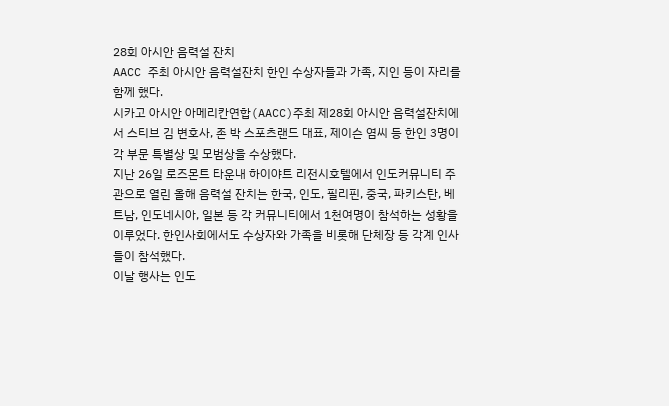28회 아시안 음력설 잔치
AACC 주최 아시안 음력설잔치 한인 수상자들과 가족, 지인 등이 자리를 함께 했다.
시카고 아시안 아메리칸연합(AACC)주최 제28회 아시안 음력설잔치에서 스티브 김 변호사, 존 박 스포츠랜드 대표, 제이슨 염씨 등 한인 3명이 각 부문 특별상 및 모범상을 수상했다.
지난 26일 로즈몬트 타운내 하이야트 리전시호텔에서 인도커뮤니티 주관으로 열린 올해 음력설 잔치는 한국, 인도, 필리핀, 중국, 파키스탄, 베트남, 인도네시아, 일본 등 각 커뮤니티에서 1천여명이 참석하는 성황을 이루었다. 한인사회에서도 수상자와 가족을 비롯해 단체장 등 각계 인사들이 참석했다.
이날 행사는 인도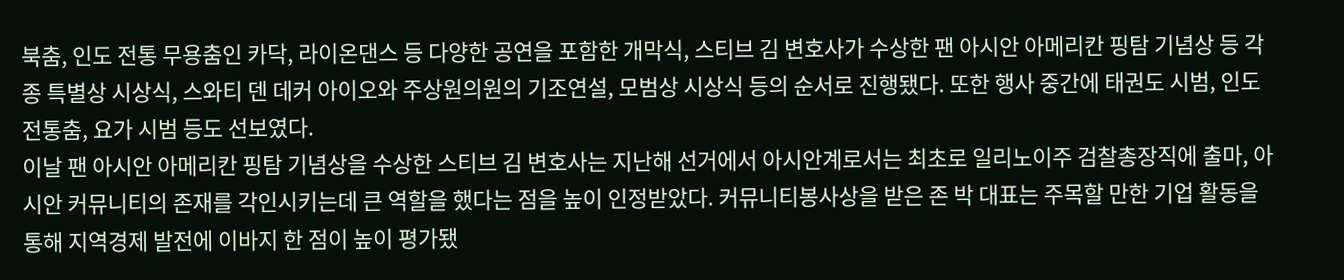북춤, 인도 전통 무용춤인 카닥, 라이온댄스 등 다양한 공연을 포함한 개막식, 스티브 김 변호사가 수상한 팬 아시안 아메리칸 핑탐 기념상 등 각종 특별상 시상식, 스와티 덴 데커 아이오와 주상원의원의 기조연설, 모범상 시상식 등의 순서로 진행됐다. 또한 행사 중간에 태권도 시범, 인도 전통춤, 요가 시범 등도 선보였다.
이날 팬 아시안 아메리칸 핑탐 기념상을 수상한 스티브 김 변호사는 지난해 선거에서 아시안계로서는 최초로 일리노이주 검찰총장직에 출마, 아시안 커뮤니티의 존재를 각인시키는데 큰 역할을 했다는 점을 높이 인정받았다. 커뮤니티봉사상을 받은 존 박 대표는 주목할 만한 기업 활동을 통해 지역경제 발전에 이바지 한 점이 높이 평가됐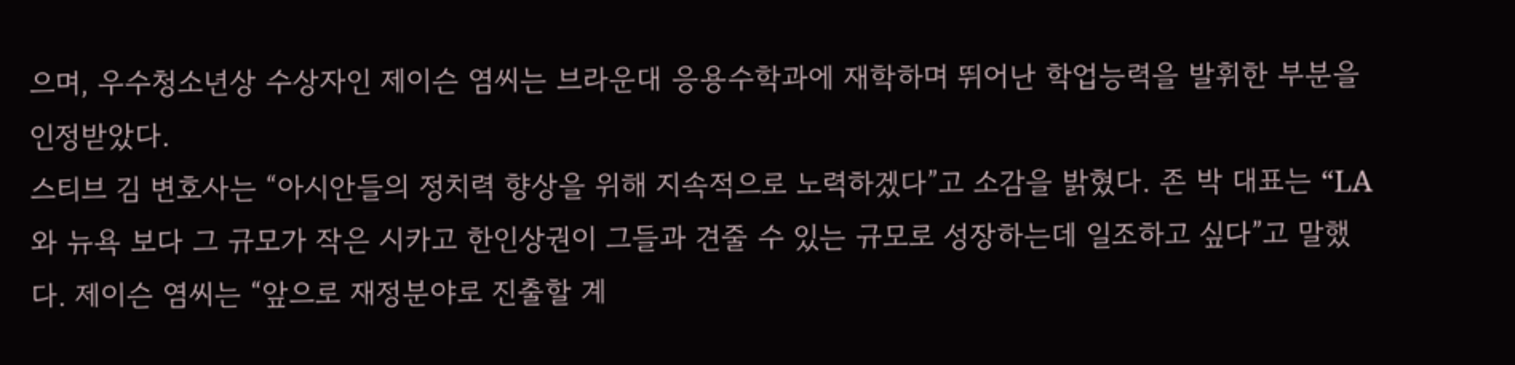으며, 우수청소년상 수상자인 제이슨 염씨는 브라운대 응용수학과에 재학하며 뛰어난 학업능력을 발휘한 부분을 인정받았다.
스티브 김 변호사는 “아시안들의 정치력 향상을 위해 지속적으로 노력하겠다”고 소감을 밝혔다. 존 박 대표는 “LA와 뉴욕 보다 그 규모가 작은 시카고 한인상권이 그들과 견줄 수 있는 규모로 성장하는데 일조하고 싶다”고 말했다. 제이슨 염씨는 “앞으로 재정분야로 진출할 계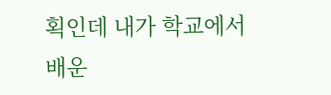획인데 내가 학교에서 배운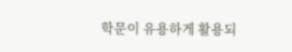학문이 유용하게 활용되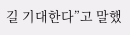길 기대한다”고 말했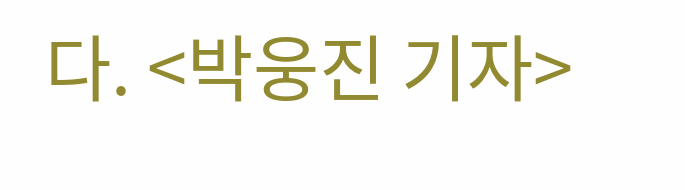다. <박웅진 기자>